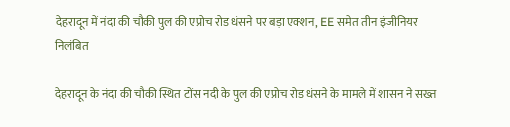देहरादून में नंदा की चौकी पुल की एप्रोच रोड धंसने पर बड़ा एक्शन, EE समेत तीन इंजीनियर निलंबित

देहरादून के नंदा की चौकी स्थित टोंस नदी के पुल की एप्रोच रोड धंसने के मामले में शासन ने सख्त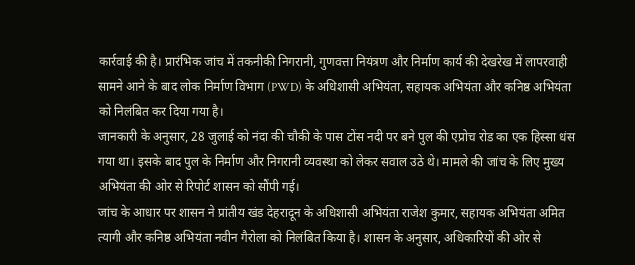कार्रवाई की है। प्रारंभिक जांच में तकनीकी निगरानी, गुणवत्ता नियंत्रण और निर्माण कार्य की देखरेख में लापरवाही सामने आने के बाद लोक निर्माण विभाग (PWD) के अधिशासी अभियंता, सहायक अभियंता और कनिष्ठ अभियंता को निलंबित कर दिया गया है।
जानकारी के अनुसार, 28 जुलाई को नंदा की चौकी के पास टोंस नदी पर बने पुल की एप्रोच रोड का एक हिस्सा धंस गया था। इसके बाद पुल के निर्माण और निगरानी व्यवस्था को लेकर सवाल उठे थे। मामले की जांच के लिए मुख्य अभियंता की ओर से रिपोर्ट शासन को सौंपी गई।
जांच के आधार पर शासन ने प्रांतीय खंड देहरादून के अधिशासी अभियंता राजेश कुमार, सहायक अभियंता अमित त्यागी और कनिष्ठ अभियंता नवीन गैरोला को निलंबित किया है। शासन के अनुसार, अधिकारियों की ओर से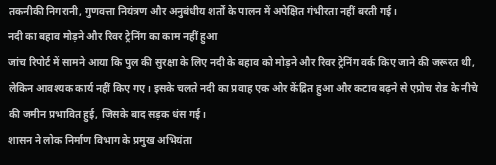तकनीकी निगरानी, गुणवत्ता नियंत्रण और अनुबंधीय शर्तों के पालन में अपेक्षित गंभीरता नहीं बरती गई।
नदी का बहाव मोड़ने और रिवर ट्रेनिंग का काम नहीं हुआ
जांच रिपोर्ट में सामने आया कि पुल की सुरक्षा के लिए नदी के बहाव को मोड़ने और रिवर ट्रेनिंग वर्क किए जाने की जरूरत थी, लेकिन आवश्यक कार्य नहीं किए गए। इसके चलते नदी का प्रवाह एक ओर केंद्रित हुआ और कटाव बढ़ने से एप्रोच रोड के नीचे की जमीन प्रभावित हुई, जिसके बाद सड़क धंस गई।
शासन ने लोक निर्माण विभाग के प्रमुख अभियंता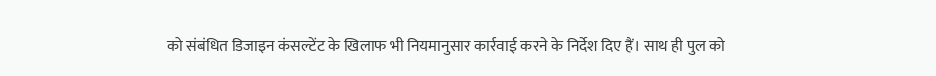को संबंधित डिजाइन कंसल्टेंट के खिलाफ भी नियमानुसार कार्रवाई करने के निर्देश दिए हैं। साथ ही पुल को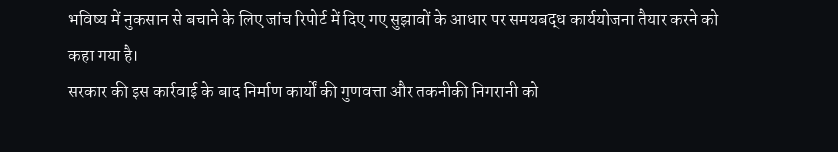भविष्य में नुकसान से बचाने के लिए जांच रिपोर्ट में दिए गए सुझावों के आधार पर समयबद्ध कार्ययोजना तैयार करने को कहा गया है।
सरकार की इस कार्रवाई के बाद निर्माण कार्यों की गुणवत्ता और तकनीकी निगरानी को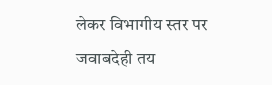लेकर विभागीय स्तर पर जवाबदेही तय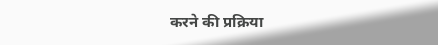करने की प्रक्रिया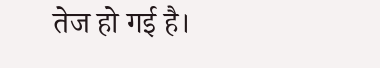तेज हो गई है।